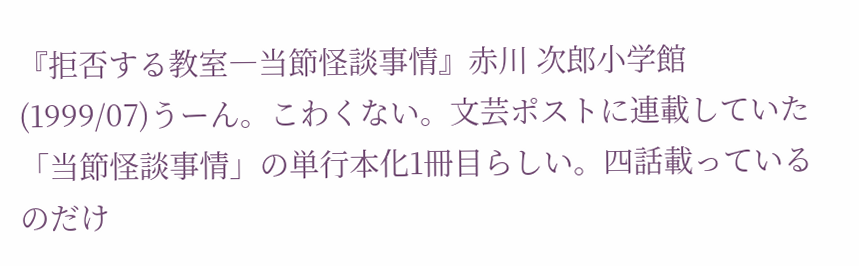『拒否する教室―当節怪談事情』赤川 次郎小学館 (1999/07)うーん。こわくない。文芸ポストに連載していた「当節怪談事情」の単行本化1冊目らしい。四話載っているのだけ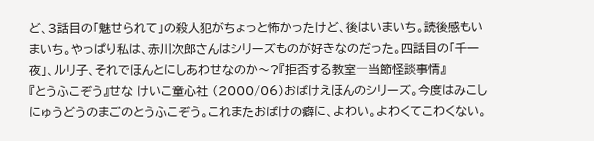ど、3話目の「魅せられて」の殺人犯がちょっと怖かったけど、後はいまいち。読後感もいまいち。やっぱり私は、赤川次郎さんはシリーズものが好きなのだった。四話目の「千一夜」、ルリ子、それでほんとにしあわせなのか〜?『拒否する教室―当節怪談事情』
『とうふこぞう』せな けいこ童心社 (2000/06)おばけえほんのシリーズ。今度はみこしにゅうどうのまごのとうふこぞう。これまたおばけの癖に、よわい。よわくてこわくない。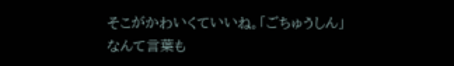そこがかわいくていいね。「ごちゅうしん」なんて言葉も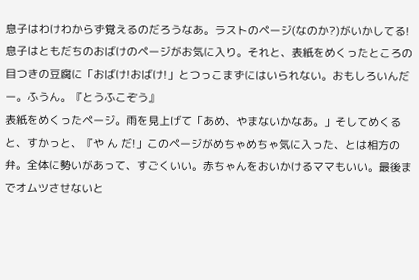息子はわけわからず覚えるのだろうなあ。ラストのページ(なのか?)がいかしてる!息子はともだちのおばけのページがお気に入り。それと、表紙をめくったところの目つきの豆腐に「おばけ!おばけ!」とつっこまずにはいられない。おもしろいんだー。ふうん。『とうふこぞう』
表紙をめくったページ。雨を見上げて「あめ、やまないかなあ。」そしてめくると、すかっと、『や ん だ!」このページがめちゃめちゃ気に入った、とは相方の弁。全体に勢いがあって、すごくいい。赤ちゃんをおいかけるママもいい。最後までオムツさせないと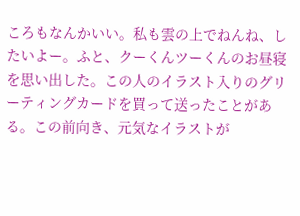ころもなんかいい。私も雲の上でねんね、したいよー。ふと、クーくんツーくんのお昼寝を思い出した。この人のイラスト入りのグリーティングカードを買って送ったことがある。この前向き、元気なイラストが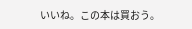いいね。この本は買おう。